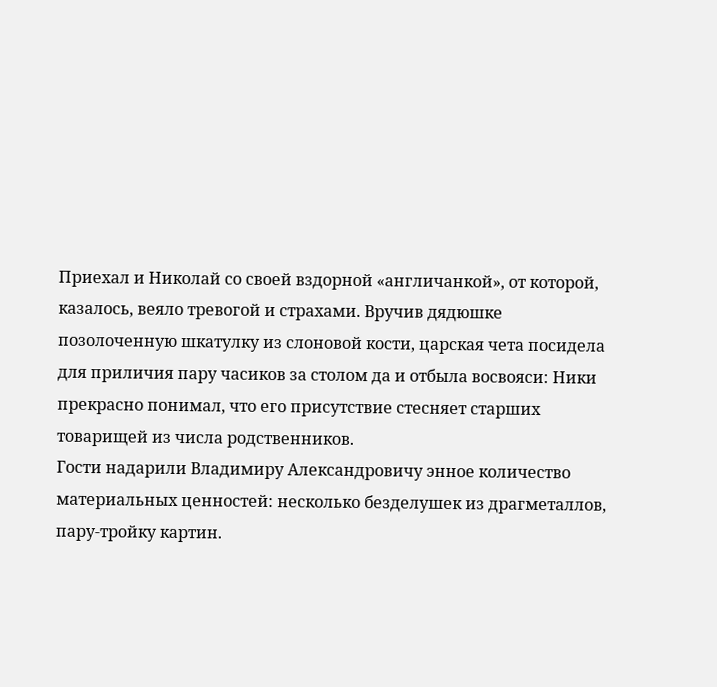Приехал и Николай со своей вздорной «англичанкой», от которой, казалось, веяло тревогой и страхами. Вручив дядюшке позолоченную шкатулку из слоновой кости, царская чета посидела для приличия пару часиков за столом да и отбыла восвояси: Ники прекрасно понимал, что его присутствие стесняет старших товарищей из числа родственников.
Гости надарили Владимиру Александровичу энное количество материальных ценностей: несколько безделушек из драгметаллов, пару-тройку картин.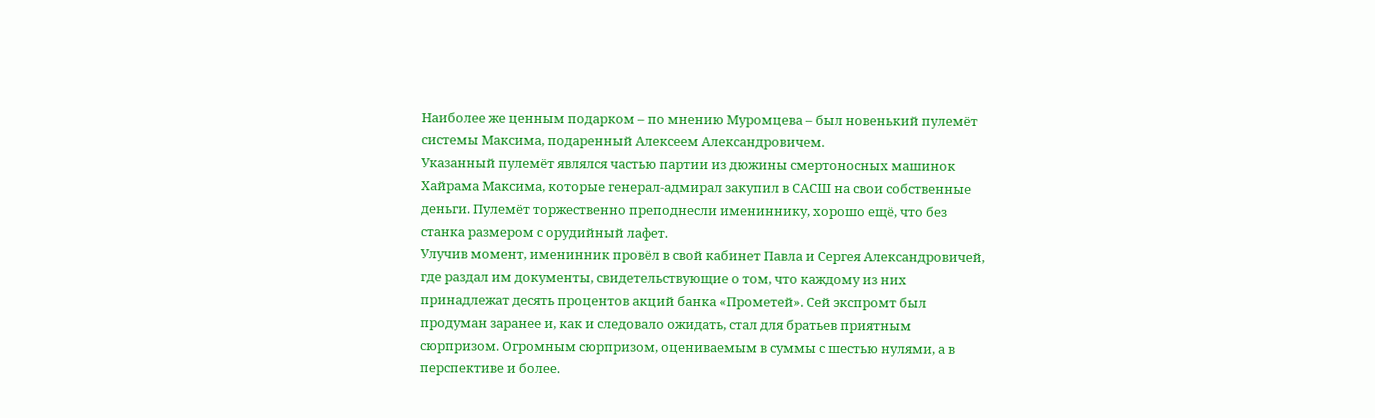Наиболее же ценным подарком – по мнению Муромцева – был новенький пулемёт системы Максима, подаренный Алексеем Александровичем.
Указанный пулемёт являлся частью партии из дюжины смертоносных машинок Хайрама Максима, которые генерал-адмирал закупил в САСШ на свои собственные деньги. Пулемёт торжественно преподнесли имениннику, хорошо ещё, что без станка размером с орудийный лафет.
Улучив момент, именинник провёл в свой кабинет Павла и Сергея Александровичей, где раздал им документы, свидетельствующие о том, что каждому из них принадлежат десять процентов акций банка «Прометей». Сей экспромт был продуман заранее и, как и следовало ожидать, стал для братьев приятным сюрпризом. Огромным сюрпризом, оцениваемым в суммы с шестью нулями, а в перспективе и более.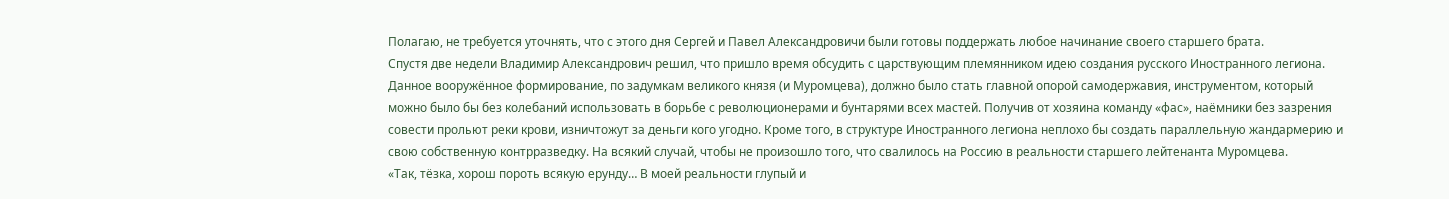Полагаю, не требуется уточнять, что с этого дня Сергей и Павел Александровичи были готовы поддержать любое начинание своего старшего брата.
Спустя две недели Владимир Александрович решил, что пришло время обсудить с царствующим племянником идею создания русского Иностранного легиона.
Данное вооружённое формирование, по задумкам великого князя (и Муромцева), должно было стать главной опорой самодержавия, инструментом, который можно было бы без колебаний использовать в борьбе с революционерами и бунтарями всех мастей. Получив от хозяина команду «фас», наёмники без зазрения совести прольют реки крови, изничтожут за деньги кого угодно. Кроме того, в структуре Иностранного легиона неплохо бы создать параллельную жандармерию и свою собственную контрразведку. На всякий случай, чтобы не произошло того, что свалилось на Россию в реальности старшего лейтенанта Муромцева.
«Так, тёзка, хорош пороть всякую ерунду… В моей реальности глупый и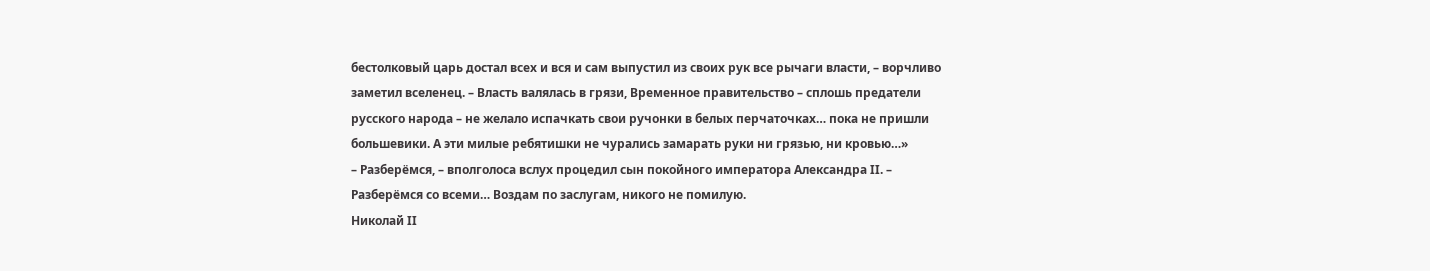бестолковый царь достал всех и вся и сам выпустил из своих рук все рычаги власти, – ворчливо заметил вселенец. – Власть валялась в грязи, Временное правительство – сплошь предатели русского народа – не желало испачкать свои ручонки в белых перчаточках… пока не пришли большевики. А эти милые ребятишки не чурались замарать руки ни грязью, ни кровью…»
– Разберёмся, – вполголоса вслух процедил сын покойного императора Александра II. – Разберёмся со всеми… Воздам по заслугам, никого не помилую.
Николай II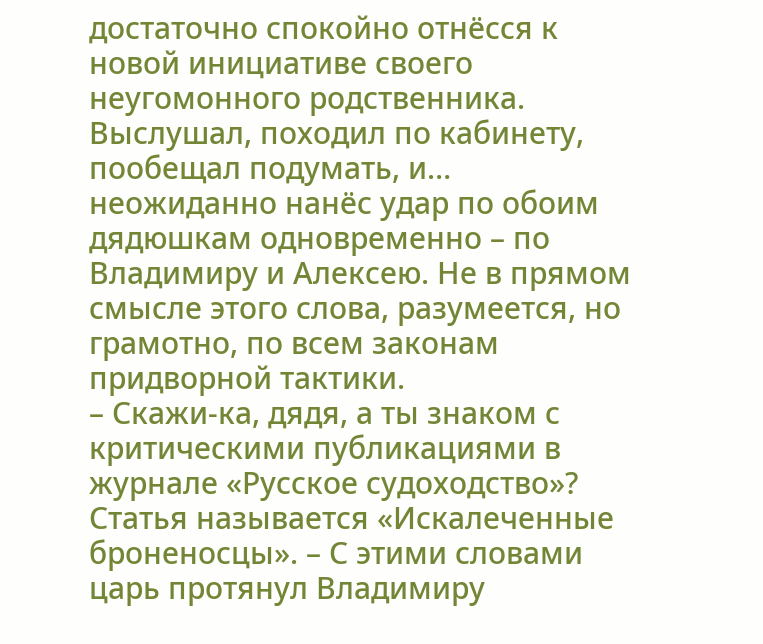достаточно спокойно отнёсся к новой инициативе своего неугомонного родственника. Выслушал, походил по кабинету, пообещал подумать, и… неожиданно нанёс удар по обоим дядюшкам одновременно – по Владимиру и Алексею. Не в прямом смысле этого слова, разумеется, но грамотно, по всем законам придворной тактики.
– Скажи-ка, дядя, а ты знаком с критическими публикациями в журнале «Русское судоходство»? Статья называется «Искалеченные броненосцы». – С этими словами царь протянул Владимиру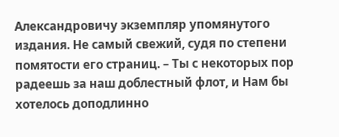Александровичу экземпляр упомянутого издания. Не самый свежий, судя по степени помятости его страниц. – Ты с некоторых пор радеешь за наш доблестный флот, и Нам бы хотелось доподлинно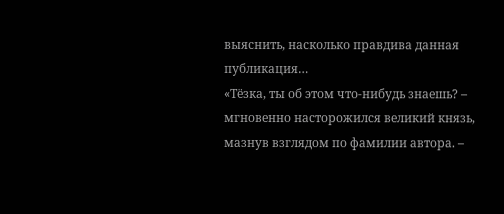выяснить, насколько правдива данная публикация…
«Тёзка, ты об этом что-нибудь знаешь? – мгновенно насторожился великий князь, мазнув взглядом по фамилии автора. –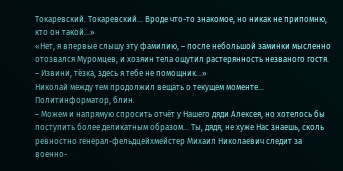Токаревский. Токаревский… Вроде что-то знакомое, но никак не припомню, кто он такой…»
«Нет, я впервые слышу эту фамилию, – после небольшой заминки мысленно отозвался Муромцев, и хозяин тела ощутил растерянность незваного гостя. – Извини, тёзка, здесь я тебе не помощник…»
Николай между тем продолжил вещать о текущем моменте… Политинформатор, блин.
– Можем и напрямую спросить отчёт у Нашего дяди Алексея, но хотелось бы поступить более деликатным образом… Ты, дядя, не хуже Нас знаешь, сколь ревностно генерал-фельдцейхмейстер Михаил Николаевич следит за военно-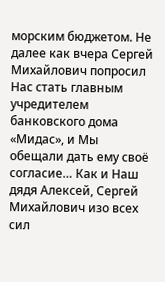морским бюджетом. Не далее как вчера Сергей Михайлович попросил Нас стать главным учредителем банковского дома «Мидас», и Мы обещали дать ему своё согласие… Как и Наш дядя Алексей, Сергей Михайлович изо всех сил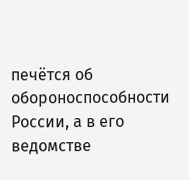печётся об обороноспособности России, а в его ведомстве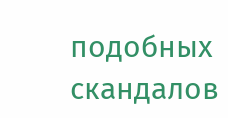подобных скандалов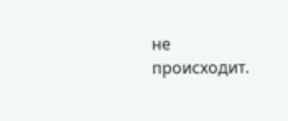не происходит.